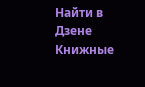Найти в Дзене
Книжные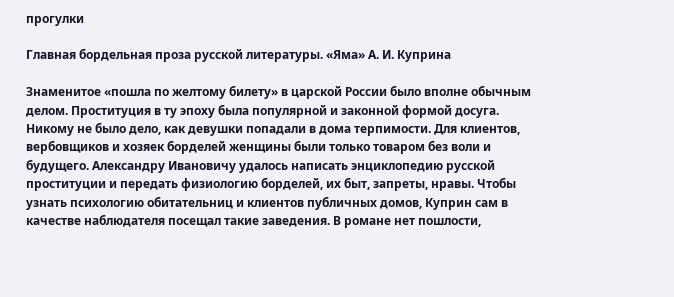прогулки

Главная бордельная проза русской литературы. «Яма» А. И. Куприна

Знаменитое «пошла по желтому билету» в царской России было вполне обычным делом. Проституция в ту эпоху была популярной и законной формой досуга. Никому не было дело, как девушки попадали в дома терпимости. Для клиентов, вербовщиков и хозяек борделей женщины были только товаром без воли и будущего. Александру Ивановичу удалось написать энциклопедию русской проституции и передать физиологию борделей, их быт, запреты, нравы. Чтобы узнать психологию обитательниц и клиентов публичных домов, Куприн сам в качестве наблюдателя посещал такие заведения. В романе нет пошлости,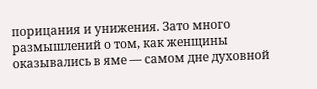порицания и унижения. Зато много размышлений о том, как женщины оказывались в яме — самом дне духовной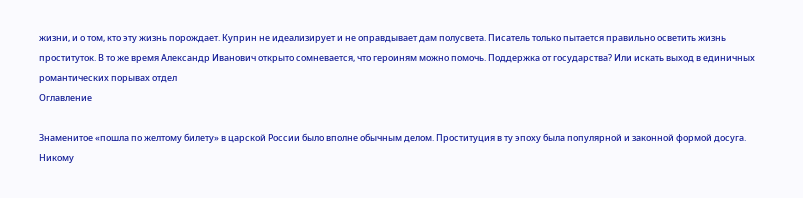жизни, и о том, кто эту жизнь порождает. Куприн не идеализирует и не оправдывает дам полусвета. Писатель только пытается правильно осветить жизнь проституток. В то же время Александр Иванович открыто сомневается, что героиням можно помочь. Поддержка от государства? Или искать выход в единичных романтических порывах отдел
Оглавление

Знаменитое «пошла по желтому билету» в царской России было вполне обычным делом. Проституция в ту эпоху была популярной и законной формой досуга. Никому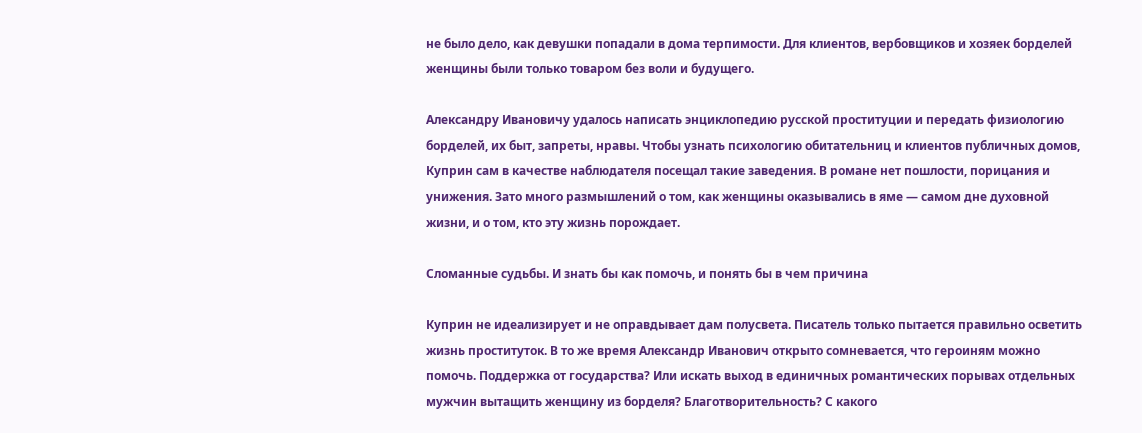не было дело, как девушки попадали в дома терпимости. Для клиентов, вербовщиков и хозяек борделей женщины были только товаром без воли и будущего.

Александру Ивановичу удалось написать энциклопедию русской проституции и передать физиологию борделей, их быт, запреты, нравы. Чтобы узнать психологию обитательниц и клиентов публичных домов, Куприн сам в качестве наблюдателя посещал такие заведения. В романе нет пошлости, порицания и унижения. Зато много размышлений о том, как женщины оказывались в яме — самом дне духовной жизни, и о том, кто эту жизнь порождает.

Сломанные судьбы. И знать бы как помочь, и понять бы в чем причина

Куприн не идеализирует и не оправдывает дам полусвета. Писатель только пытается правильно осветить жизнь проституток. В то же время Александр Иванович открыто сомневается, что героиням можно помочь. Поддержка от государства? Или искать выход в единичных романтических порывах отдельных мужчин вытащить женщину из борделя? Благотворительность? С какого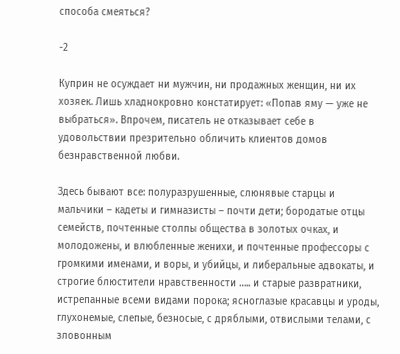способа смеяться?

-2

Куприн не осуждает ни мужчин, ни продажных женщин, ни их хозяек. Лишь хладнокровно констатирует: «Попав яму — уже не выбраться». Впрочем, писатель не отказывает себе в удовольствии презрительно обличить клиентов домов безнравственной любви.

Здесь бывают все: полуразрушенные, слюнявые старцы и мальчики – кадеты и гимназисты – почти дети; бородатые отцы семейств, почтенные столпы общества в золотых очках, и молодожены, и влюбленные женихи, и почтенные профессоры с громкими именами, и воры, и убийцы, и либеральные адвокаты, и строгие блюстители нравственности ….. и старые развратники, истрепанные всеми видами порока; ясноглазые красавцы и уроды, глухонемые, слепые, безносые, с дряблыми, отвислыми телами, с зловонным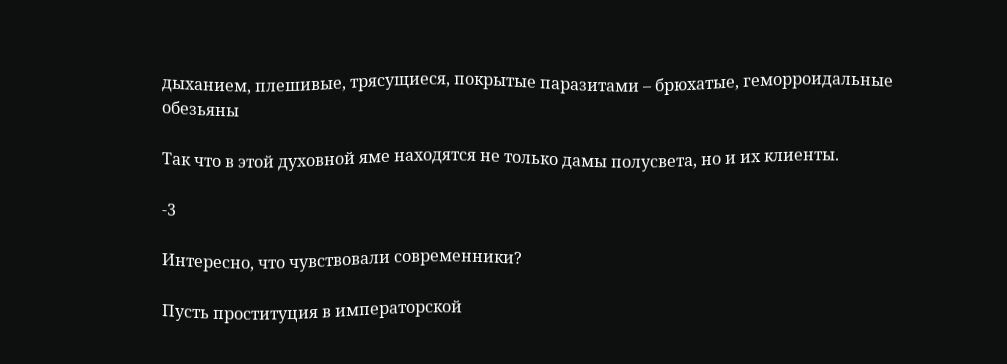дыханием, плешивые, трясущиеся, покрытые паразитами – брюхатые, геморроидальные обезьяны

Так что в этой духовной яме находятся не только дамы полусвета, но и их клиенты.

-3

Интересно, что чувствовали современники?

Пусть проституция в императорской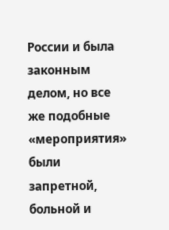России и была законным делом, но все же подобные «мероприятия» были запретной, больной и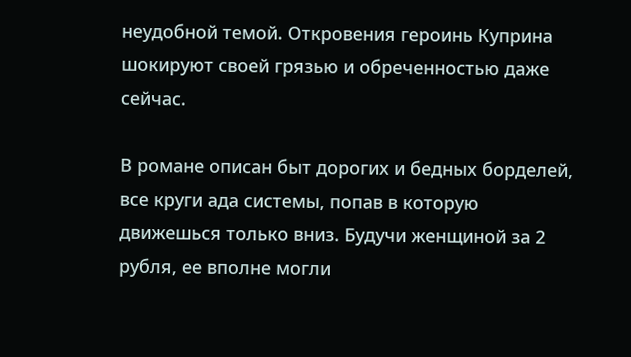неудобной темой. Откровения героинь Куприна шокируют своей грязью и обреченностью даже сейчас.

В романе описан быт дорогих и бедных борделей, все круги ада системы, попав в которую движешься только вниз. Будучи женщиной за 2 рубля, ее вполне могли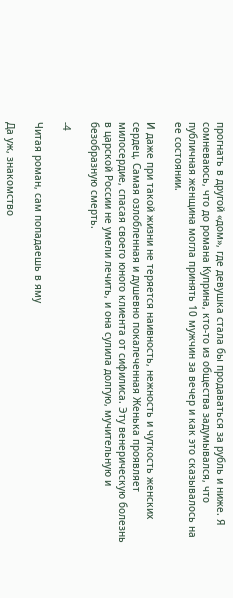прогнать в другой «дом», где девушка стала бы продаваться за рубль и ниже. Я сомневаюсь, что до романа Куприна, кто-то из общества задумывался, что публичная женщина могла принять 10 мужчин за вечер и как это сказывалось на ее состоянии.

И даже при такой жизни не теряется наивность, нежность и чуткость женских сердец. Самая озлобленная и душевно покалеченная Женька проявляет милосердие, спасая своего юного клиента от сифилиса. Эту венерическую болезнь в царской России не умели лечить, и она сулила долгую, мучительную и безобразную смерть.

-4

Читая роман, сам попадаешь в яму

Да уж, знакомство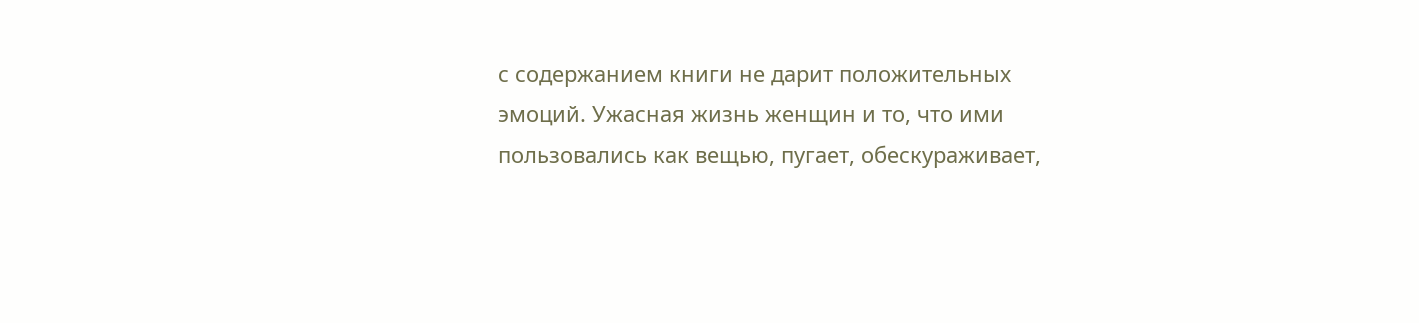с содержанием книги не дарит положительных эмоций. Ужасная жизнь женщин и то, что ими пользовались как вещью, пугает, обескураживает,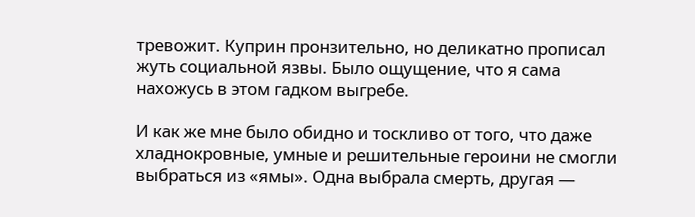тревожит. Куприн пронзительно, но деликатно прописал жуть социальной язвы. Было ощущение, что я сама нахожусь в этом гадком выгребе.

И как же мне было обидно и тоскливо от того, что даже хладнокровные, умные и решительные героини не смогли выбраться из «ямы». Одна выбрала смерть, другая —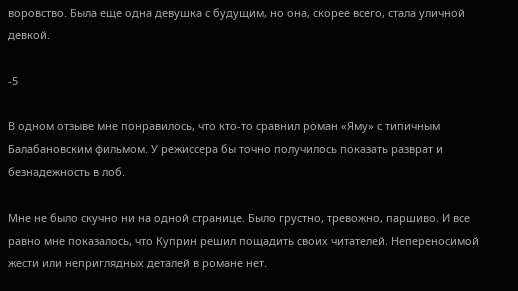воровство. Была еще одна девушка с будущим, но она, скорее всего, стала уличной девкой.

-5

В одном отзыве мне понравилось, что кто-то сравнил роман «Яму» с типичным Балабановским фильмом. У режиссера бы точно получилось показать разврат и безнадежность в лоб.

Мне не было скучно ни на одной странице. Было грустно, тревожно, паршиво. И все равно мне показалось, что Куприн решил пощадить своих читателей. Непереносимой жести или неприглядных деталей в романе нет.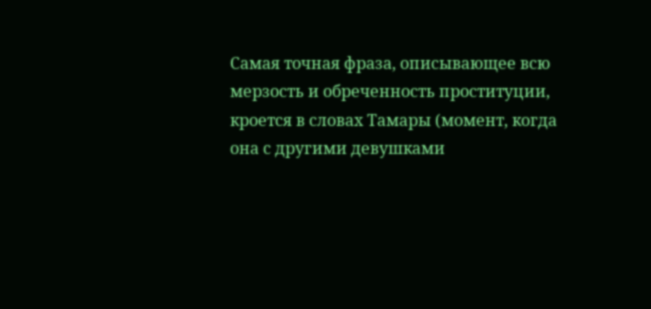Самая точная фраза, описывающее всю мерзость и обреченность проституции, кроется в словах Тамары (момент, когда она с другими девушками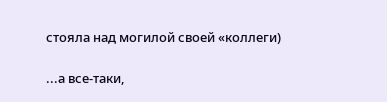стояла над могилой своей «коллеги)

...а все-таки,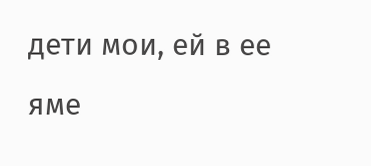дети мои, ей в ее яме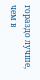гораздо лучше, чем в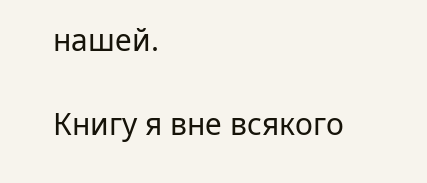нашей.

Книгу я вне всякого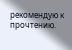рекомендую к прочтению.